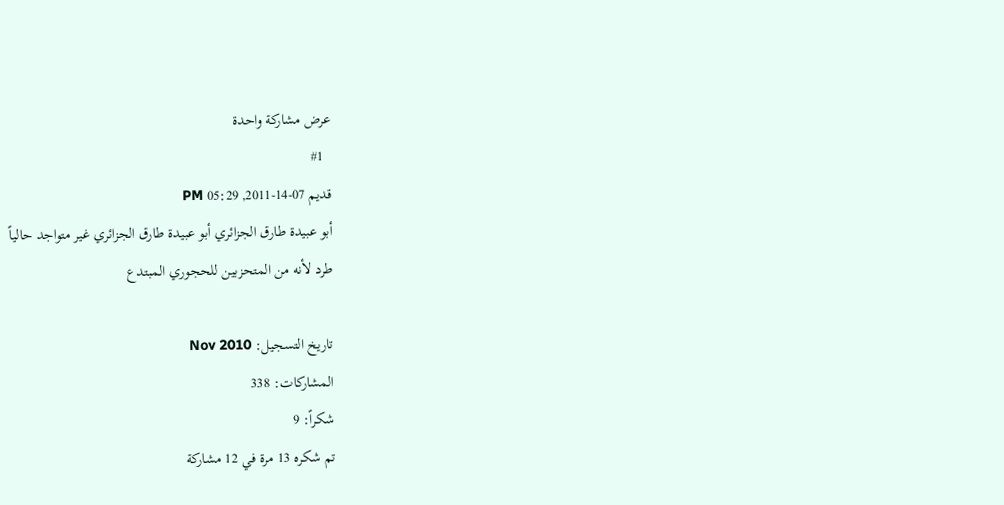عرض مشاركة واحدة
  #1
قديم 07-14-2011, 05:29 PM
أبو عبيدة طارق الجزائري أبو عبيدة طارق الجزائري غير متواجد حالياً
طرد لأنه من المتحزبين للحجوري المبتدع

تاريخ التسجيل: Nov 2010
المشاركات: 338
شكراً: 9
تم شكره 13 مرة في 12 مشاركة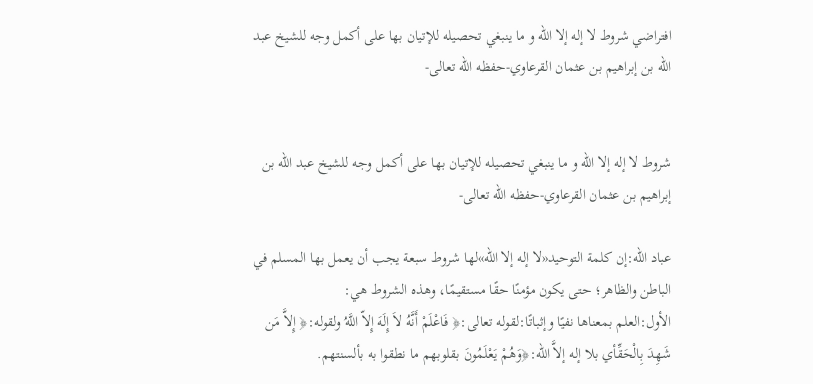افتراضي شروط لا إله إلا الله و ما ينبغي تحصيله للإتيان بها على أكمل وجه للشيخ عبد الله بن إبراهيم بن عثمان القرعاوي-حفظه الله تعالى-


شروط لا إله إلا الله و ما ينبغي تحصيله للإتيان بها على أكمل وجه للشيخ عبد الله بن إبراهيم بن عثمان القرعاوي-حفظه الله تعالى-

عباد الله:إن كلمة التوحيد«لا إله إلا الله»لها شروط سبعة يجب أن يعمل بها المسلم في الباطن والظاهر؛ حتى يكون مؤمنًا حقًا مستقيمًا، وهذه الشروط هي:
الأول:العلم بمعناها نفيًا وإثباتًا:لقوله تعالى:﴿ فَاعْلَمْ أَنَّهُ لاَ إِلَهَ إِلاّ اللَّهُ ولقوله:﴿ إِلاَّ مَن شَهِدَ بِالْحَقِّأي بلا إله إلاَّ الله:﴿وَهُمْ يَعْلَمُونَ بقلوبهم ما نطقوا به بألسنتهم.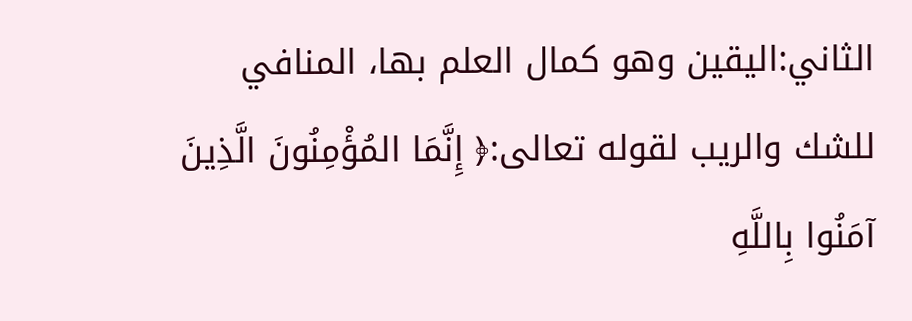الثاني:اليقين وهو كمال العلم بها، المنافي للشك والريب لقوله تعالى:﴿ إِنَّمَا المُؤْمِنُونَ الَّذِينَ آمَنُوا بِاللَّهِ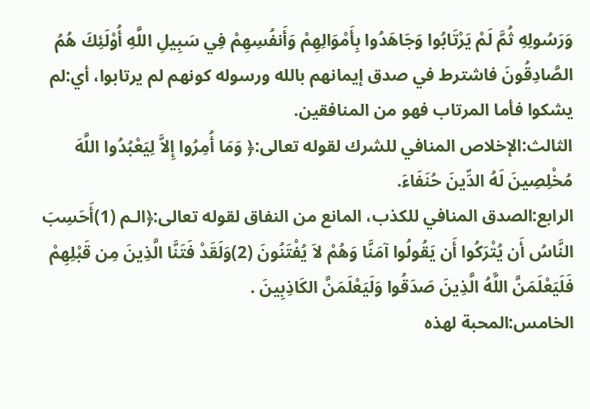وَرَسُولِهِ ثُمَّ لَمْ يَرْتَابُوا وَجَاهَدُوا بِأَمْوَالِهِمْ وَأَنفُسِهِمْ فِي سَبِيلِ اللَّهِ أُوْلَئِكَ هُمُ الصَّادِقُونَ فاشترط في صدق إيمانهم بالله ورسوله كونهم لم يرتابوا، أي:لم يشكوا فأما المرتاب فهو من المنافقين.
الثالث:الإخلاص المنافي للشرك لقوله تعالى:﴿ وَمَا أُمِرُوا إِلاَّ لِيَعْبُدُوا اللَّهَ مُخْلِصِينَ لَهُ الدِّينَ حُنَفَاءَ.
الرابع:الصدق المنافي للكذب، المانع من النفاق لقوله تعالى:﴿الـم (1)أَحَسِبَ النَّاسُ أَن يُتْرَكُوا أَن يَقُولُوا آمَنَّا وَهُمْ لاَ يُفْتَنُونَ (2)وَلَقَدْ فَتَنَّا الَّذِينَ مِن قَبْلِهِمْ فَلَيَعْلَمَنَّ اللَّهُ الَّذِينَ صَدَقُوا وَلَيَعْلَمَنَّ الكَاذِبِينَ .
الخامس:المحبة لهذه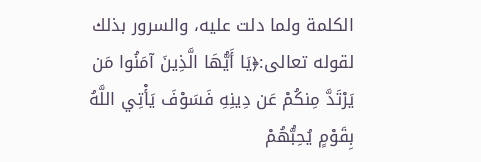الكلمة ولما دلت عليه، والسرور بذلك لقوله تعالى:﴿يَا أَيُّهَا الَّذِينَ آمَنُوا مَن يَرْتَدَّ مِنكُمْ عَن دِينِهِ فَسَوْفَ يَأْتِي اللَّهُ بِقَوْمٍ يُحِبُّهُمْ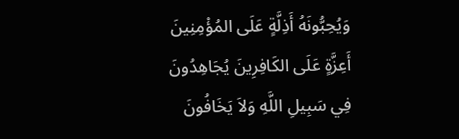وَيُحِبُّونَهُ أَذِلَّةٍ عَلَى المُؤْمِنِينَ أَعِزَّةٍ عَلَى الكَافِرِينَ يُجَاهِدُونَ فِي سَبِيلِ اللَّهِ وَلاَ يَخَافُونَ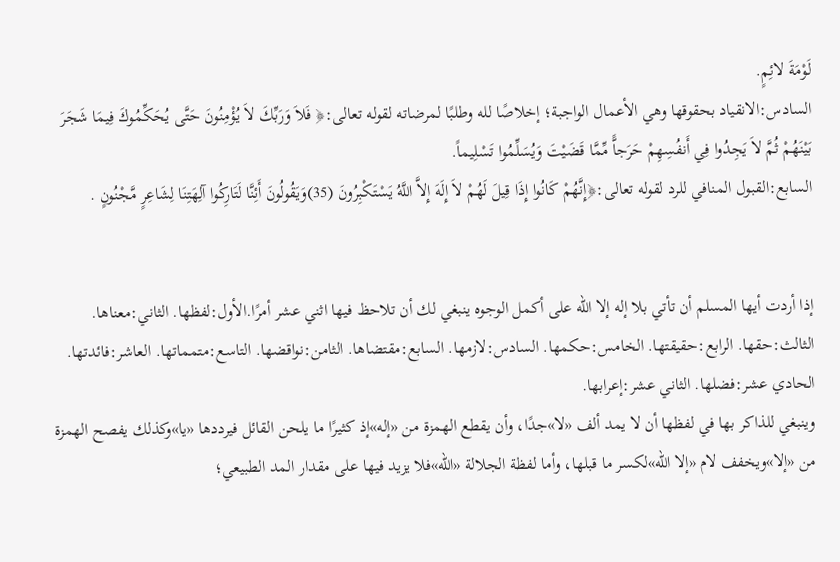لَوْمَةَ لائِمٍ.
السادس:الانقياد بحقوقها وهي الأعمال الواجبة؛ إخلاصًا لله وطلبًا لمرضاته لقوله تعالى:﴿ فَلاَ وَرَبِّكَ لاَ يُؤْمِنُونَ حَتَّى يُحَكِّمُوكَ فِيمَا شَجَرَ بَيْنَهُمْ ثُمَّ لاَ يَجِدُوا فِي أَنفُسِهِمْ حَرَجاًّ مِّمَّا قَضَيْتَ وَيُسَلِّمُوا تَسْلِيماً.
السابع:القبول المنافي للرد لقوله تعالى:﴿إِنَّهُمْ كَانُوا إِذَا قِيلَ لَهُمْ لاَ إِلَهَ إِلاَّ اللَّهُ يَسْتَكْبِرُونَ (35)وَيَقُولُونَ أَئِنَّا لَتَارِكُوا آلِهَتِنَا لِشَاعِرٍ مَّجْنُونٍ .


إذا أردت أيها المسلم أن تأتي بلا إله إلا الله على أكمل الوجوه ينبغي لك أن تلاحظ فيها اثني عشر أمرًا.الأول:لفظها. الثاني:معناها. الثالث:حقها. الرابع:حقيقتها. الخامس:حكمها. السادس:لازمها. السابع:مقتضاها. الثامن:نواقضها. التاسع:متمماتها. العاشر:فائدتها. الحادي عشر:فضلها. الثاني عشر:إعرابها.
وينبغي للذاكر بها في لفظها أن لا يمد ألف «لا»جدًا، وأن يقطع الهمزة من «إله»إذ كثيرًا ما يلحن القائل فيرددها «يا»وكذلك يفصح الهمزة من «إلا»ويخفف لام «إلا الله»لكسر ما قبلها، وأما لفظة الجلالة «الله»فلا يزيد فيها على مقدار المد الطبيعي؛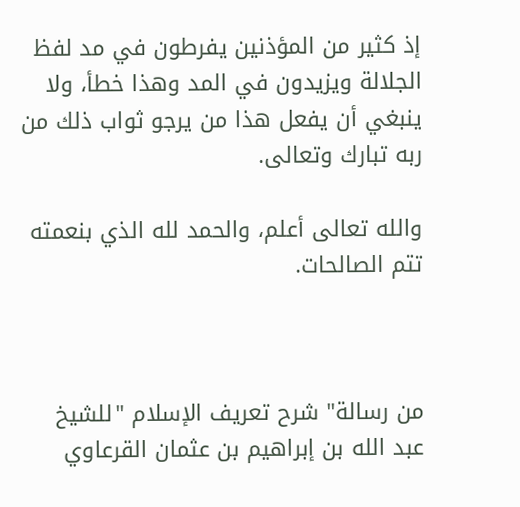إذ كثير من المؤذنين يفرطون في مد لفظ الجلالة ويزيدون في المد وهذا خطأ، ولا ينبغي أن يفعل هذا من يرجو ثواب ذلك من ربه تبارك وتعالى.

والله تعالى أعلم، والحمد لله الذي بنعمته تتم الصالحات.



من رسالة" شرح تعريف الإسلام "للشيخ عبد الله بن إبراهيم بن عثمان القرعاوي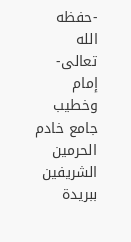-حفظه الله تعالى-
إمام وخطيب جامع خادم الحرمين الشريفين ببريدة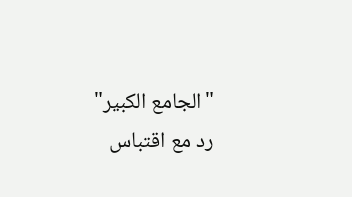"الجامع الكبير"
رد مع اقتباس